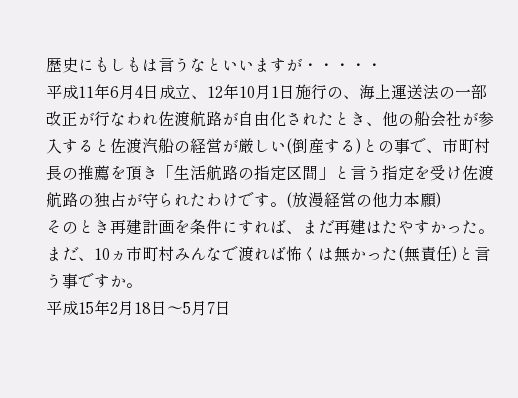歴史にもしもは言うなといいますが・・・・・
平成11年6月4日成立、12年10月1日施行の、海上運送法の一部改正が行なわれ佐渡航路が自由化されたとき、他の船会社が参入すると佐渡汽船の経営が厳しい(倒産する)との事で、市町村長の推薦を頂き「生活航路の指定区間」と言う指定を受け佐渡航路の独占が守られたわけです。(放漫経営の他力本願)
そのとき再建計画を条件にすれば、まだ再建はたやすかった。まだ、10ヵ市町村みんなで渡れば怖くは無かった(無責任)と言う事ですか。
平成15年2月18日〜5月7日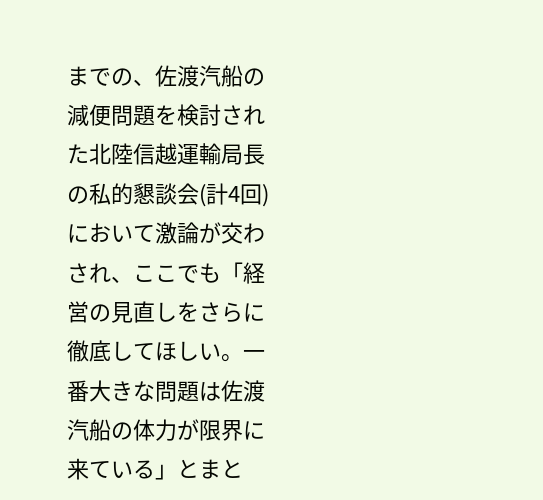までの、佐渡汽船の減便問題を検討された北陸信越運輸局長の私的懇談会(計4回)において激論が交わされ、ここでも「経営の見直しをさらに徹底してほしい。一番大きな問題は佐渡汽船の体力が限界に来ている」とまと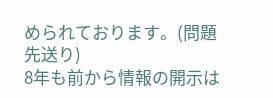められております。(問題先送り)
8年も前から情報の開示は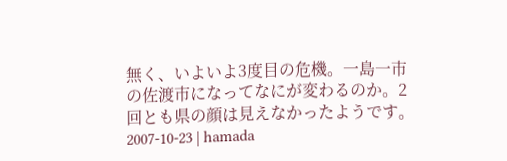無く、いよいよ3度目の危機。一島一市の佐渡市になってなにが変わるのか。2回とも県の顔は見えなかったようです。
2007-10-23 | hamada